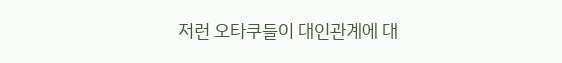저런 오타쿠들이 대인관계에 대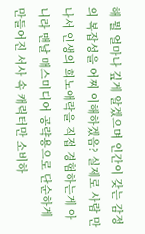해 뭘 얼마나 깊게 알겠으며 인간이 갖는 감정의 복잡성을 어찌 이해하겠음? 실제로 사람 만나서 인생의 희노애락을 직접 경험하는게 아니라 맨날 매스미디어 공략용으로 단순하게 만들어진 서사 속 캐릭터만 소비하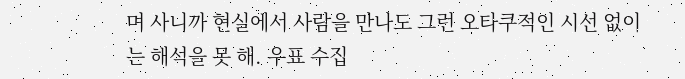며 사니까 현실에서 사람을 만나도 그런 오타쿠적인 시선 없이는 해석을 못 해. 우표 수집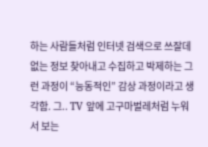하는 사람들처럼 인터넷 검색으로 쓰잘데없는 정보 찾아내고 수집하고 박제하는 그런 과정이 “능동적인” 감상 과정이라고 생각함. 그.. TV 앞에 고구마벌레처럼 누워서 보는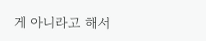게 아니라고 해서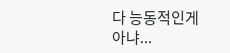다 능동적인게 아냐...